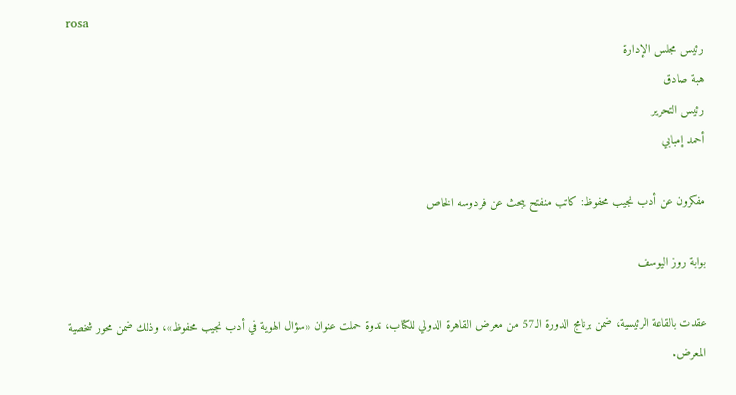rosa
رئيس مجلس الإدارة
هبة صادق
رئيس التحرير
أحمد إمبابي

مفكرون عن أدب نجيب محفوظ: كاتب منفتح يبحث عن فردوسه الخاص

بوابة روز اليوسف

عقدت بالقاعة الرئيسية، ضمن برنامج الدورة الـ57 من معرض القاهرة الدولي للكتاب، ندوة حملت عنوان «سؤال الهوية في أدب نجيب محفوظ»، وذلك ضمن محور شخصية المعرض.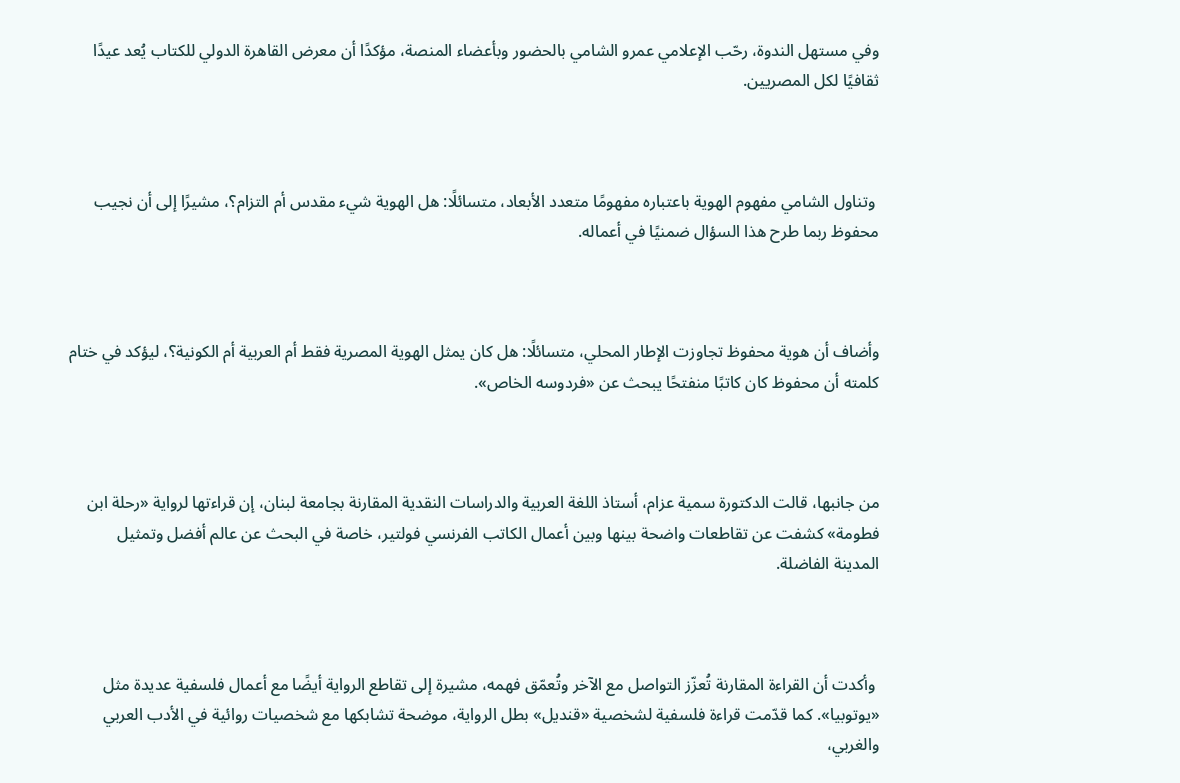وفي مستهل الندوة، رحّب الإعلامي عمرو الشامي بالحضور وبأعضاء المنصة، مؤكدًا أن معرض القاهرة الدولي للكتاب يُعد عيدًا ثقافيًا لكل المصريين.



 وتناول الشامي مفهوم الهوية باعتباره مفهومًا متعدد الأبعاد، متسائلًا: هل الهوية شيء مقدس أم التزام؟، مشيرًا إلى أن نجيب محفوظ ربما طرح هذا السؤال ضمنيًا في أعماله.



وأضاف أن هوية محفوظ تجاوزت الإطار المحلي، متسائلًا: هل كان يمثل الهوية المصرية فقط أم العربية أم الكونية؟، ليؤكد في ختام كلمته أن محفوظ كان كاتبًا منفتحًا يبحث عن «فردوسه الخاص».



من جانبها، قالت الدكتورة سمية عزام، أستاذ اللغة العربية والدراسات النقدية المقارنة بجامعة لبنان، إن قراءتها لرواية «رحلة ابن فطومة» كشفت عن تقاطعات واضحة بينها وبين أعمال الكاتب الفرنسي فولتير، خاصة في البحث عن عالم أفضل وتمثيل المدينة الفاضلة.



 وأكدت أن القراءة المقارنة تُعزّز التواصل مع الآخر وتُعمّق فهمه، مشيرة إلى تقاطع الرواية أيضًا مع أعمال فلسفية عديدة مثل «يوتوبيا». كما قدّمت قراءة فلسفية لشخصية «قنديل» بطل الرواية، موضحة تشابكها مع شخصيات روائية في الأدب العربي والغربي،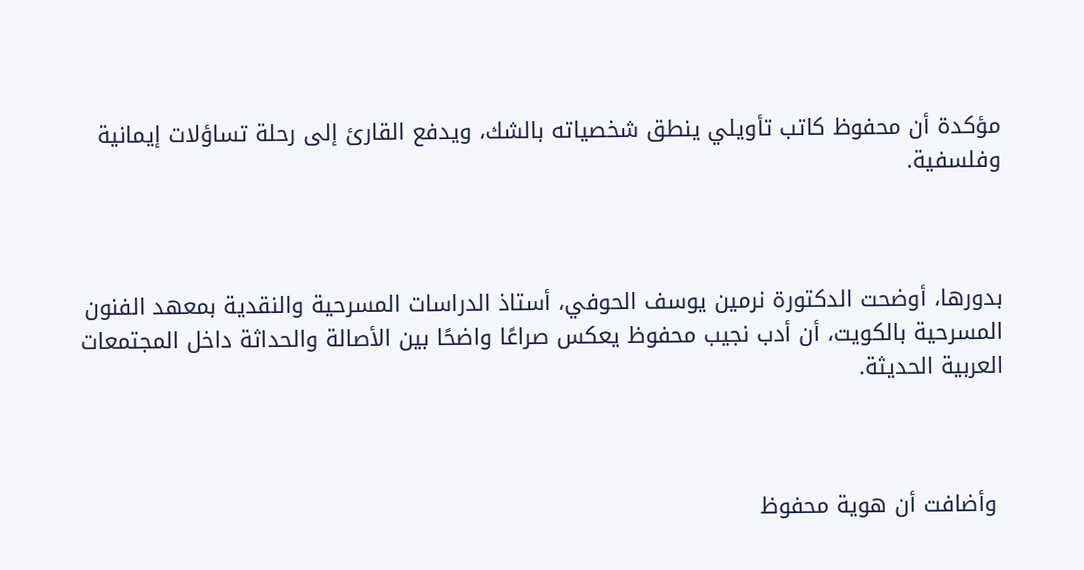مؤكدة أن محفوظ كاتب تأويلي ينطق شخصياته بالشك، ويدفع القارئ إلى رحلة تساؤلات إيمانية وفلسفية.



بدورها، أوضحت الدكتورة نرمين يوسف الحوفي، أستاذ الدراسات المسرحية والنقدية بمعهد الفنون المسرحية بالكويت، أن أدب نجيب محفوظ يعكس صراعًا واضحًا بين الأصالة والحداثة داخل المجتمعات العربية الحديثة.



 وأضافت أن هوية محفوظ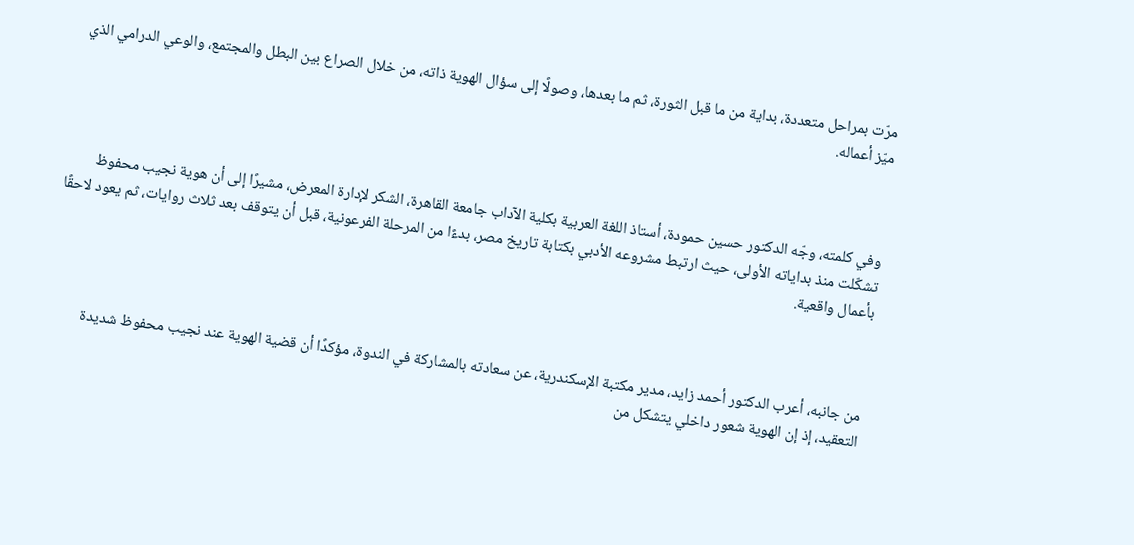مرّت بمراحل متعددة، بداية من ما قبل الثورة، ثم ما بعدها، وصولًا إلى سؤال الهوية ذاته، من خلال الصراع بين البطل والمجتمع، والوعي الدرامي الذي ميّز أعماله.



وفي كلمته، وجّه الدكتور حسين حمودة، أستاذ اللغة العربية بكلية الآداب جامعة القاهرة، الشكر لإدارة المعرض، مشيرًا إلى أن هوية نجيب محفوظ تشكّلت منذ بداياته الأولى، حيث ارتبط مشروعه الأدبي بكتابة تاريخ مصر، بدءًا من المرحلة الفرعونية، قبل أن يتوقف بعد ثلاث روايات، ثم يعود لاحقًا بأعمال واقعية.



من جانبه، أعرب الدكتور أحمد زايد، مدير مكتبة الإسكندرية، عن سعادته بالمشاركة في الندوة، مؤكدًا أن قضية الهوية عند نجيب محفوظ شديدة التعقيد، إذ إن الهوية شعور داخلي يتشكل من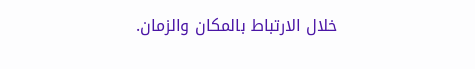خلال الارتباط بالمكان والزمان.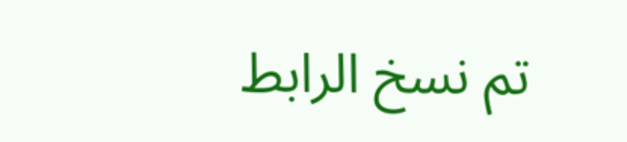تم نسخ الرابط